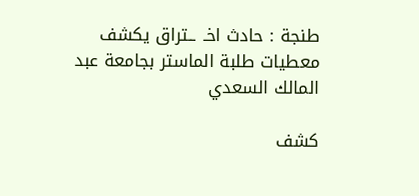طنجة : حادث اخـ ــتراق يكشف معطيات طلبة الماستر بجامعة عبد المالك السعدي

كشف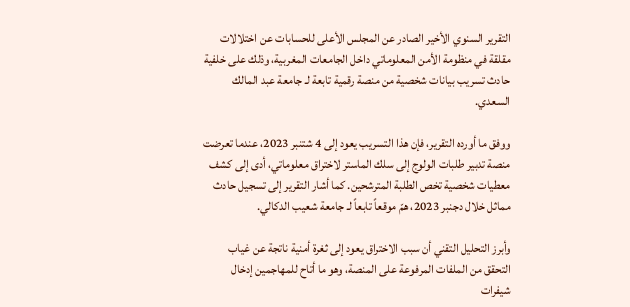التقرير السنوي الأخير الصادر عن المجلس الأعلى للحسابات عن اختلالات مقلقة في منظومة الأمن المعلوماتي داخل الجامعات المغربية، وذلك على خلفية حادث تسريب بيانات شخصية من منصة رقمية تابعة لـ جامعة عبد المالك السعدي.

ووفق ما أورده التقرير، فإن هذا التسريب يعود إلى 4 شتنبر 2023، عندما تعرضت منصة تدبير طلبات الولوج إلى سلك الماستر لاختراق معلوماتي، أدى إلى كشف معطيات شخصية تخص الطلبة المترشحين. كما أشار التقرير إلى تسجيل حادث مماثل خلال دجنبر 2023، همّ موقعاً تابعاً لـ جامعة شعيب الدكالي.

وأبرز التحليل التقني أن سبب الاختراق يعود إلى ثغرة أمنية ناتجة عن غياب التحقق من الملفات المرفوعة على المنصة، وهو ما أتاح للمهاجمين إدخال شيفرات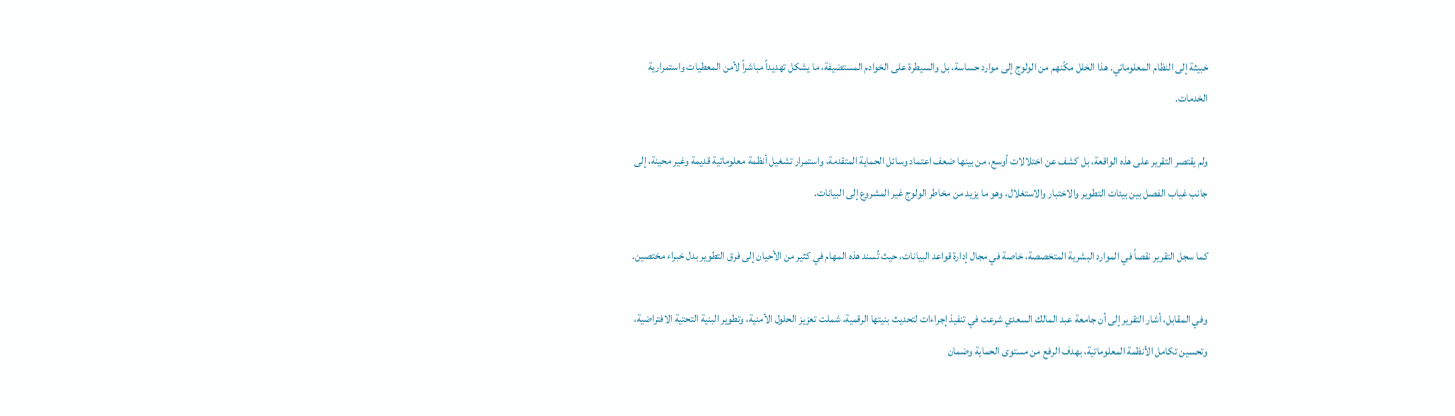خبيثة إلى النظام المعلوماتي. هذا الخلل مكّنهم من الولوج إلى موارد حساسة، بل والسيطرة على الخوادم المستضيفة، ما يشكل تهديداً مباشراً لأمن المعطيات واستمرارية الخدمات.

ولم يقتصر التقرير على هذه الواقعة، بل كشف عن اختلالات أوسع، من بينها ضعف اعتماد وسائل الحماية المتقدمة، واستمرار تشغيل أنظمة معلوماتية قديمة وغير محينة، إلى جانب غياب الفصل بين بيئات التطوير والاختبار والاستغلال، وهو ما يزيد من مخاطر الولوج غير المشروع إلى البيانات.

كما سجل التقرير نقصاً في الموارد البشرية المتخصصة، خاصة في مجال إدارة قواعد البيانات، حيث تُسند هذه المهام في كثير من الأحيان إلى فرق التطوير بدل خبراء مختصين.

وفي المقابل، أشار التقرير إلى أن جامعة عبد المالك السعدي شرعت في تنفيذ إجراءات لتحديث بنيتها الرقمية، شملت تعزيز الحلول الأمنية، وتطوير البنية التحتية الافتراضية، وتحسين تكامل الأنظمة المعلوماتية، بهدف الرفع من مستوى الحماية وضمان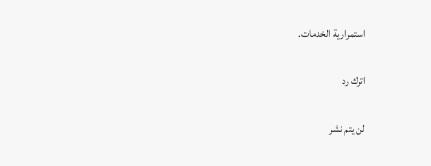استمرارية الخدمات.

اترك رد

لن يتم نشر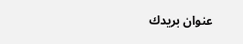عنوان بريدك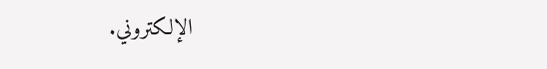الإلكتروني.